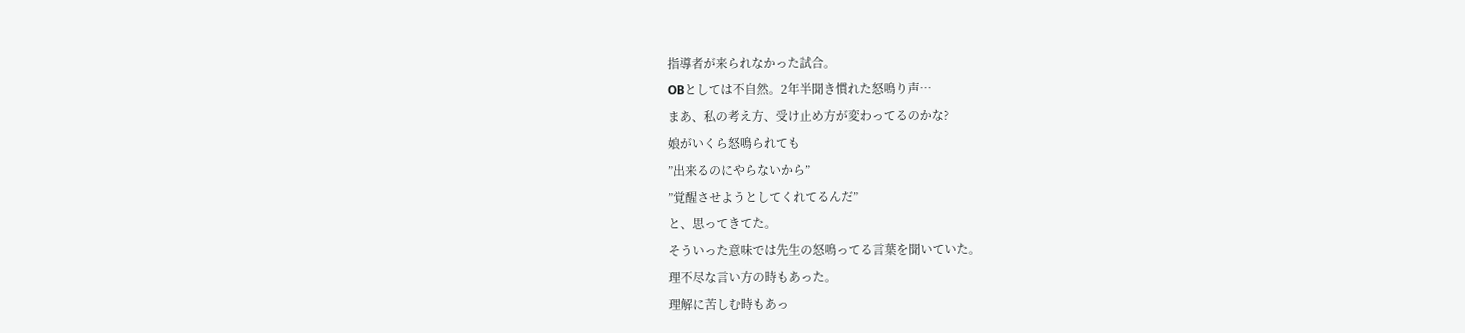指導者が来られなかった試合。
OBとしては不自然。2年半聞き慣れた怒鳴り声…
まあ、私の考え方、受け止め方が変わってるのかな?
娘がいくら怒鳴られても
”出来るのにやらないから”
”覚醒させようとしてくれてるんだ”
と、思ってきてた。
そういった意味では先生の怒鳴ってる言葉を聞いていた。
理不尽な言い方の時もあった。
理解に苦しむ時もあっ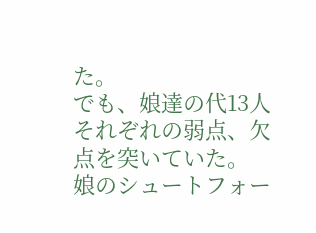た。
でも、娘達の代13人それぞれの弱点、欠点を突いていた。
娘のシュートフォー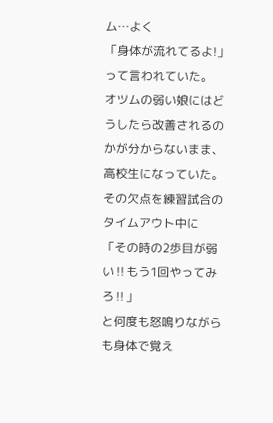ム…よく
「身体が流れてるよ!」って言われていた。
オツムの弱い娘にはどうしたら改善されるのかが分からないまま、高校生になっていた。
その欠点を練習試合のタイムアウト中に
「その時の2歩目が弱い‼もう1回やってみろ‼」
と何度も怒鳴りながらも身体で覚え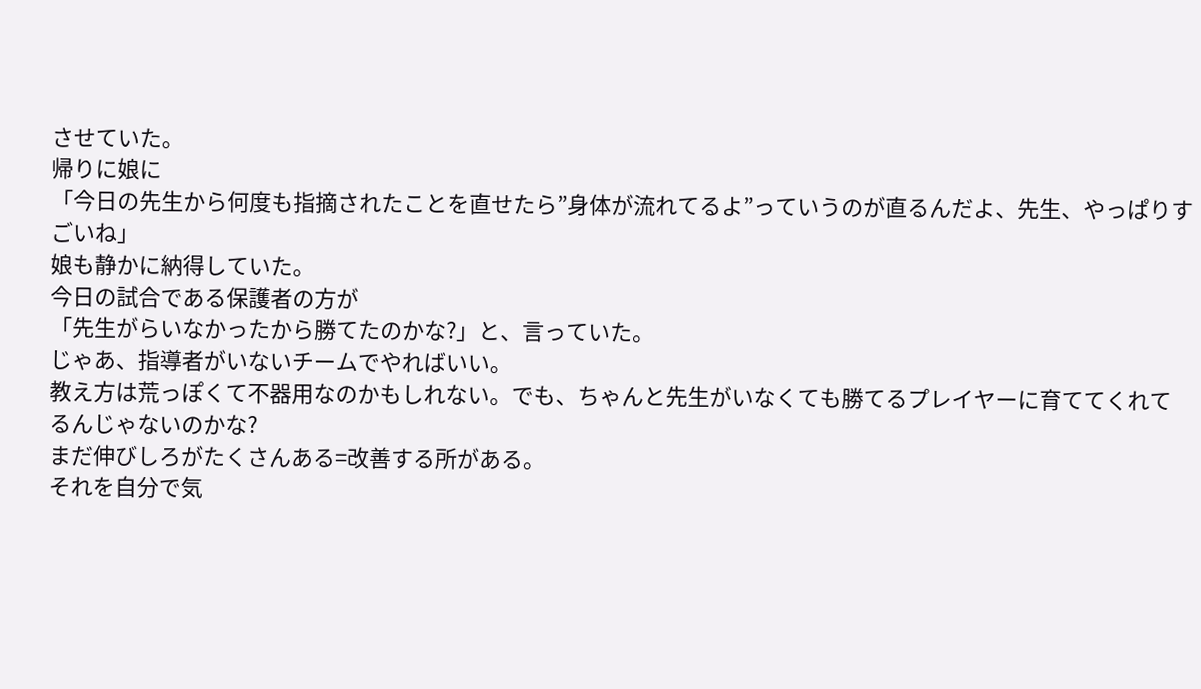させていた。
帰りに娘に
「今日の先生から何度も指摘されたことを直せたら”身体が流れてるよ”っていうのが直るんだよ、先生、やっぱりすごいね」
娘も静かに納得していた。
今日の試合である保護者の方が
「先生がらいなかったから勝てたのかな?」と、言っていた。
じゃあ、指導者がいないチームでやればいい。
教え方は荒っぽくて不器用なのかもしれない。でも、ちゃんと先生がいなくても勝てるプレイヤーに育ててくれてるんじゃないのかな?
まだ伸びしろがたくさんある=改善する所がある。
それを自分で気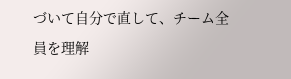づいて自分で直して、チーム全員を理解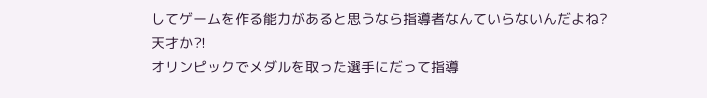してゲームを作る能力があると思うなら指導者なんていらないんだよね?
天才か⁈
オリンピックでメダルを取った選手にだって指導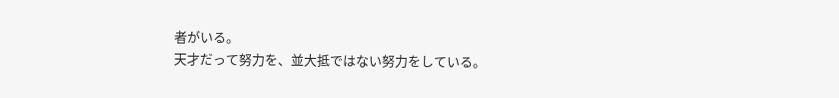者がいる。
天才だって努力を、並大抵ではない努力をしている。